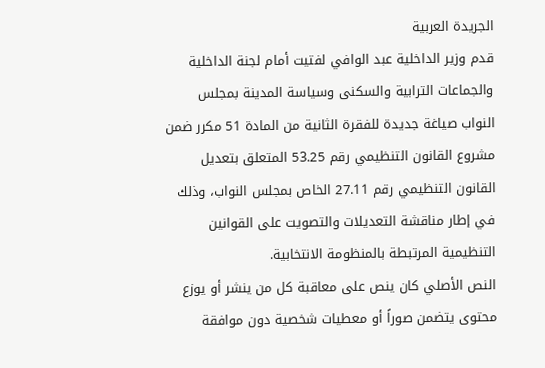الجريدة العربية
قدم وزير الداخلية عبد الوافي لفتيت أمام لجنة الداخلية والجماعات الترابية والسكنى وسياسة المدينة بمجلس النواب صياغة جديدة للفقرة الثانية من المادة 51 مكرر ضمن مشروع القانون التنظيمي رقم 53.25 المتعلق بتعديل القانون التنظيمي رقم 27.11 الخاص بمجلس النواب، وذلك في إطار مناقشة التعديلات والتصويت على القوانين التنظيمية المرتبطة بالمنظومة الانتخابية.
النص الأصلي كان ينص على معاقبة كل من ينشر أو يوزع محتوى يتضمن صوراً أو معطيات شخصية دون موافقة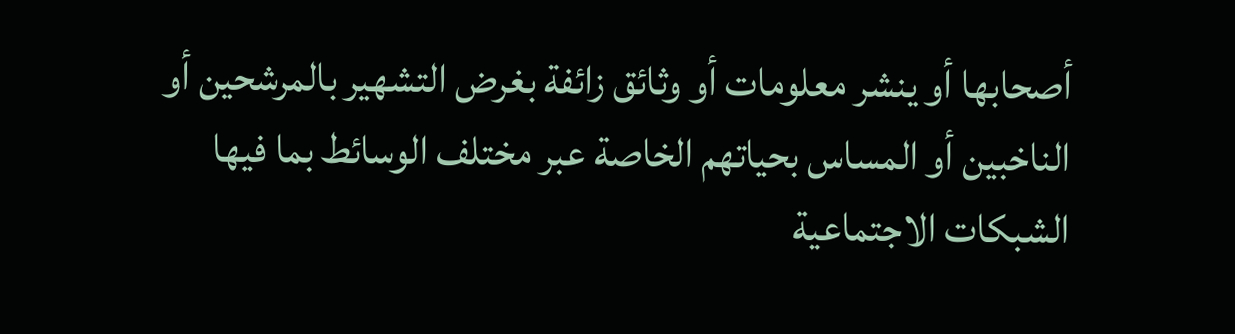أصحابها أو ينشر معلومات أو وثائق زائفة بغرض التشهير بالمرشحين أو الناخبين أو المساس بحياتهم الخاصة عبر مختلف الوسائط بما فيها الشبكات الاجتماعية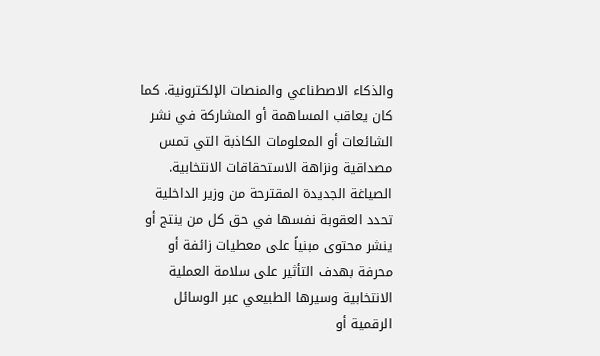والذكاء الاصطناعي والمنصات الإلكترونية. كما كان يعاقب المساهمة أو المشاركة في نشر الشائعات أو المعلومات الكاذبة التي تمس مصداقية ونزاهة الاستحقاقات الانتخابية.
الصياغة الجديدة المقترحة من وزير الداخلية تحدد العقوبة نفسها في حق كل من ينتج أو ينشر محتوى مبنياً على معطيات زائفة أو محرفة بهدف التأثير على سلامة العملية الانتخابية وسيرها الطبيعي عبر الوسائل الرقمية أو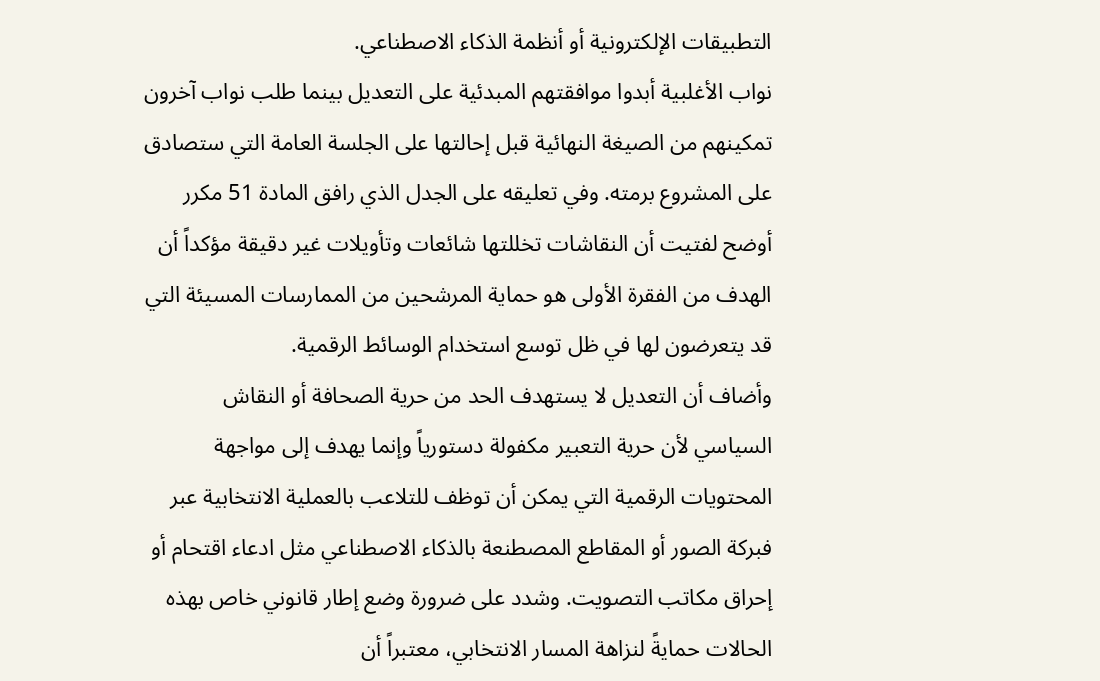التطبيقات الإلكترونية أو أنظمة الذكاء الاصطناعي.
نواب الأغلبية أبدوا موافقتهم المبدئية على التعديل بينما طلب نواب آخرون تمكينهم من الصيغة النهائية قبل إحالتها على الجلسة العامة التي ستصادق على المشروع برمته. وفي تعليقه على الجدل الذي رافق المادة 51 مكرر أوضح لفتيت أن النقاشات تخللتها شائعات وتأويلات غير دقيقة مؤكداً أن الهدف من الفقرة الأولى هو حماية المرشحين من الممارسات المسيئة التي قد يتعرضون لها في ظل توسع استخدام الوسائط الرقمية.
وأضاف أن التعديل لا يستهدف الحد من حرية الصحافة أو النقاش السياسي لأن حرية التعبير مكفولة دستورياً وإنما يهدف إلى مواجهة المحتويات الرقمية التي يمكن أن توظف للتلاعب بالعملية الانتخابية عبر فبركة الصور أو المقاطع المصطنعة بالذكاء الاصطناعي مثل ادعاء اقتحام أو إحراق مكاتب التصويت. وشدد على ضرورة وضع إطار قانوني خاص بهذه الحالات حمايةً لنزاهة المسار الانتخابي، معتبراً أن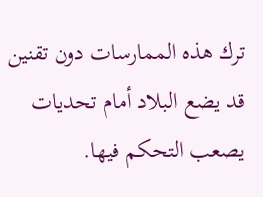ترك هذه الممارسات دون تقنين قد يضع البلاد أمام تحديات يصعب التحكم فيها.